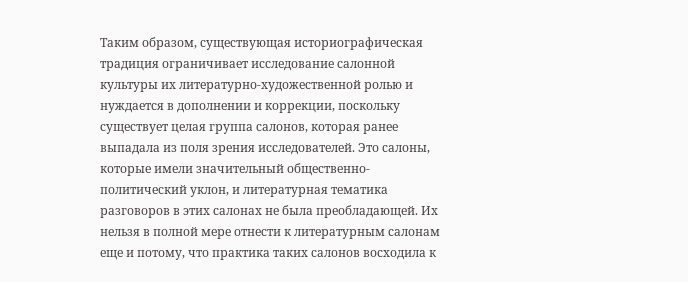Таким образом, существующая историографическая традиция ограничивает исследование салонной культуры их литературно-художественной ролью и нуждается в дополнении и коррекции, поскольку существует целая группа салонов, которая ранее выпадала из поля зрения исследователей. Это салоны, которые имели значительный общественно-политический уклон, и литературная тематика разговоров в этих салонах не была преобладающей. Их нельзя в полной мере отнести к литературным салонам еще и потому, что практика таких салонов восходила к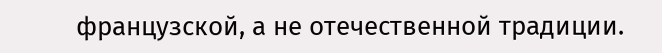французской, а не отечественной традиции.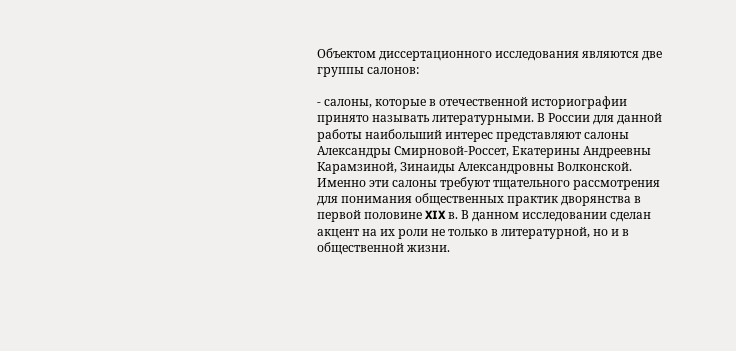Объектом диссертационного исследования являются две группы салонов:

- салоны, которые в отечественной историографии принято называть литературными. В России для данной работы наибольший интерес представляют салоны Александры Смирновой-Россет, Екатерины Андреевны Карамзиной, Зинаиды Александровны Волконской. Именно эти салоны требуют тщательного рассмотрения для понимания общественных практик дворянства в первой половине XIX в. В данном исследовании сделан акцент на их роли не только в литературной, но и в общественной жизни.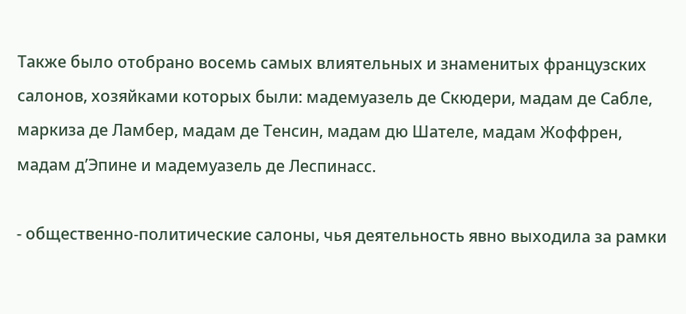Также было отобрано восемь самых влиятельных и знаменитых французских салонов, хозяйками которых были: мадемуазель де Скюдери, мадам де Сабле, маркиза де Ламбер, мадам де Тенсин, мадам дю Шателе, мадам Жоффрен, мадам д’Эпине и мадемуазель де Леспинасс.

- общественно-политические салоны, чья деятельность явно выходила за рамки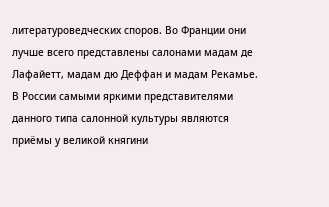литературоведческих споров. Во Франции они лучше всего представлены салонами мадам де Лафайетт, мадам дю Деффан и мадам Рекамье. В России самыми яркими представителями данного типа салонной культуры являются приёмы у великой княгини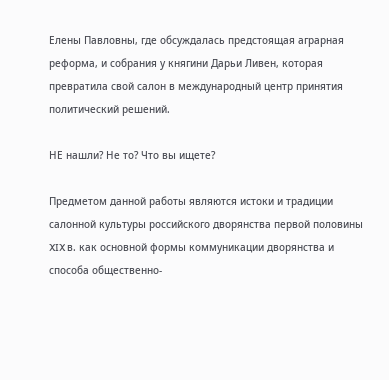Елены Павловны, где обсуждалась предстоящая аграрная реформа, и собрания у княгини Дарьи Ливен, которая превратила свой салон в международный центр принятия политический решений.

НЕ нашли? Не то? Что вы ищете?

Предметом данной работы являются истоки и традиции салонной культуры российского дворянства первой половины XIX в. как основной формы коммуникации дворянства и способа общественно-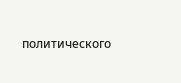политического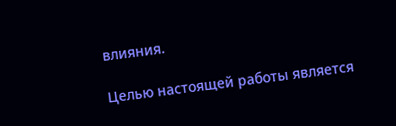влияния.

Целью настоящей работы является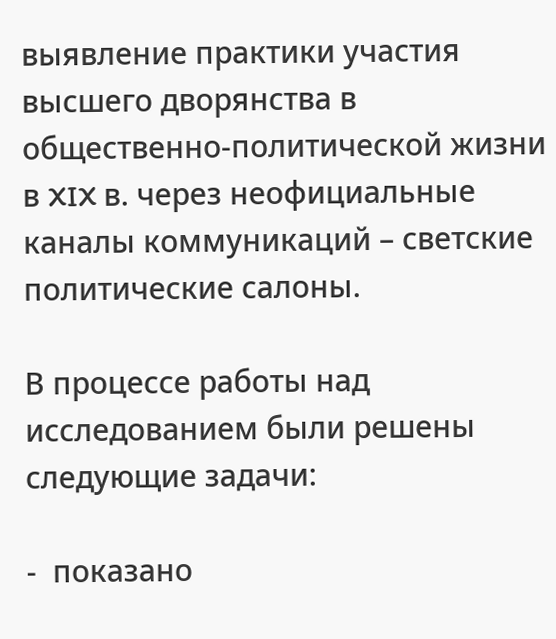выявление практики участия высшего дворянства в общественно-политической жизни в XIX в. через неофициальные каналы коммуникаций – светские политические салоны.

В процессе работы над исследованием были решены следующие задачи:

-  показано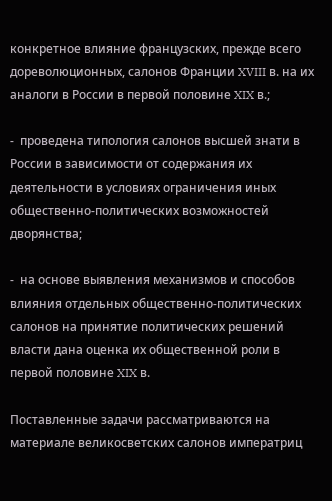конкретное влияние французских, прежде всего дореволюционных, салонов Франции XVIII в. на их аналоги в России в первой половине XIX в.;

-  проведена типология салонов высшей знати в России в зависимости от содержания их деятельности в условиях ограничения иных общественно-политических возможностей дворянства;

-  на основе выявления механизмов и способов влияния отдельных общественно-политических салонов на принятие политических решений власти дана оценка их общественной роли в первой половине XIX в.

Поставленные задачи рассматриваются на материале великосветских салонов императриц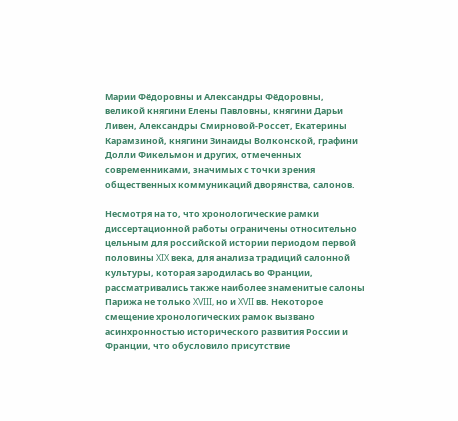Марии Фёдоровны и Александры Фёдоровны, великой княгини Елены Павловны, княгини Дарьи Ливен, Александры Смирновой-Россет, Екатерины Карамзиной, княгини Зинаиды Волконской, графини Долли Фикельмон и других, отмеченных современниками, значимых с точки зрения общественных коммуникаций дворянства, салонов.

Несмотря на то, что хронологические рамки диссертационной работы ограничены относительно цельным для российской истории периодом первой половины XIX века, для анализа традиций салонной культуры, которая зародилась во Франции, рассматривались также наиболее знаменитые салоны Парижа не только XVIII, но и XVII вв. Некоторое смещение хронологических рамок вызвано асинхронностью исторического развития России и Франции, что обусловило присутствие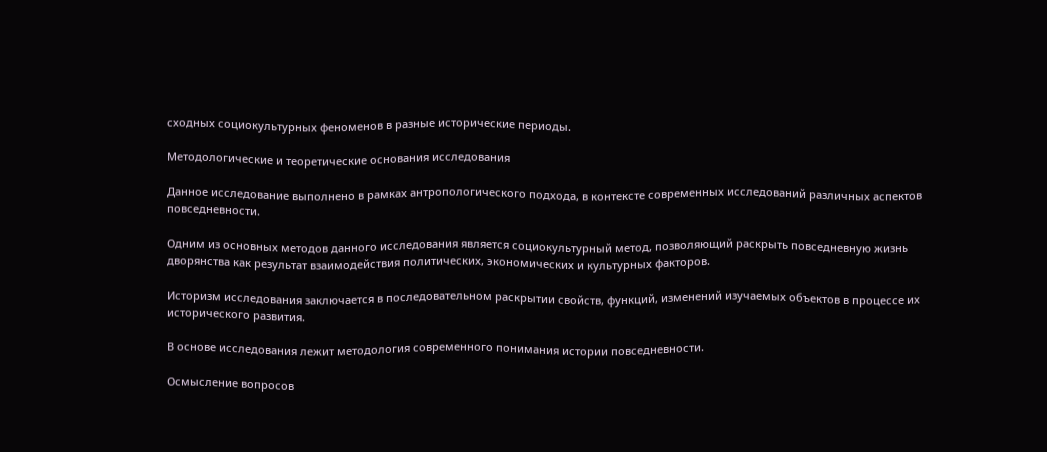сходных социокультурных феноменов в разные исторические периоды.

Методологические и теоретические основания исследования

Данное исследование выполнено в рамках антропологического подхода, в контексте современных исследований различных аспектов повседневности.

Одним из основных методов данного исследования является социокультурный метод, позволяющий раскрыть повседневную жизнь дворянства как результат взаимодействия политических, экономических и культурных факторов.

Историзм исследования заключается в последовательном раскрытии свойств, функций, изменений изучаемых объектов в процессе их исторического развития.

В основе исследования лежит методология современного понимания истории повседневности.

Осмысление вопросов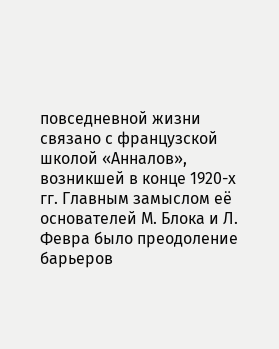повседневной жизни связано с французской школой «Анналов», возникшей в конце 1920-х гг. Главным замыслом её основателей М. Блока и Л. Февра было преодоление барьеров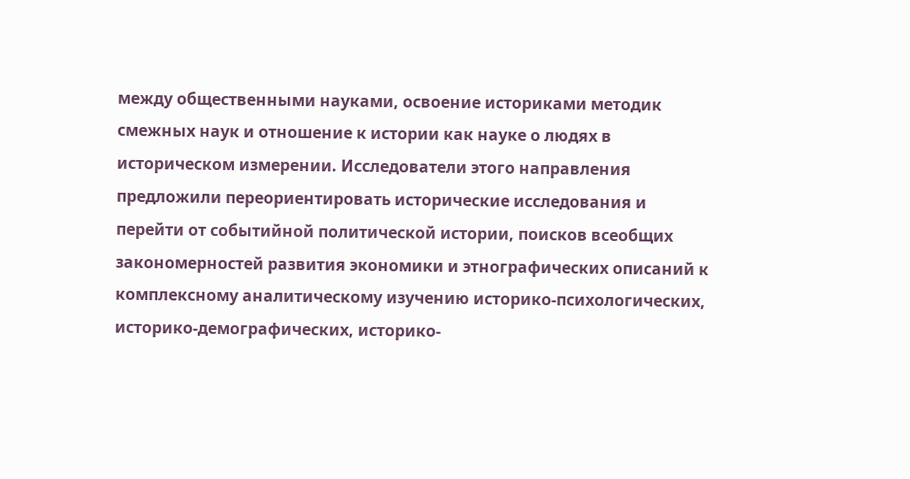между общественными науками, освоение историками методик смежных наук и отношение к истории как науке о людях в историческом измерении. Исследователи этого направления предложили переориентировать исторические исследования и перейти от событийной политической истории, поисков всеобщих закономерностей развития экономики и этнографических описаний к комплексному аналитическому изучению историко-психологических, историко-демографических, историко-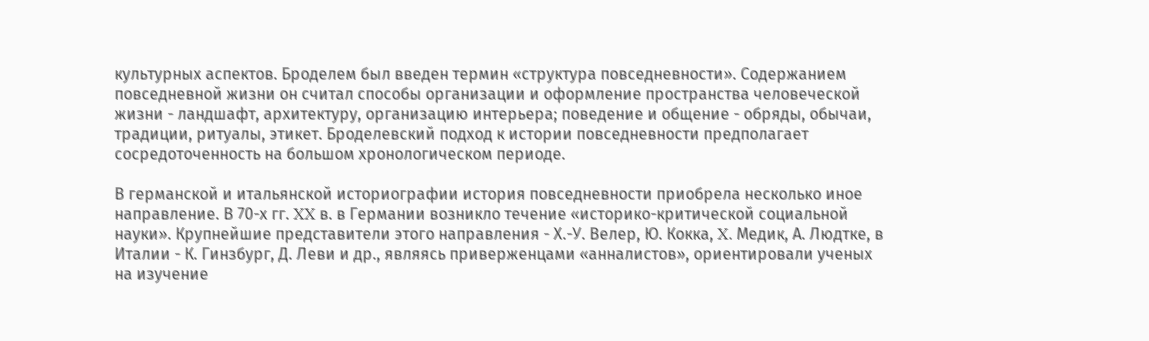культурных аспектов. Броделем был введен термин «структура повседневности». Содержанием повседневной жизни он считал способы организации и оформление пространства человеческой жизни - ландшафт, архитектуру, организацию интерьера; поведение и общение - обряды, обычаи, традиции, ритуалы, этикет. Броделевский подход к истории повседневности предполагает сосредоточенность на большом хронологическом периоде.

В германской и итальянской историографии история повседневности приобрела несколько иное направление. В 70-х гг. XX в. в Германии возникло течение «историко-критической социальной науки». Крупнейшие представители этого направления - Х.-У. Велер, Ю. Кокка, X. Медик, А. Людтке, в Италии - К. Гинзбург, Д. Леви и др., являясь приверженцами «анналистов», ориентировали ученых на изучение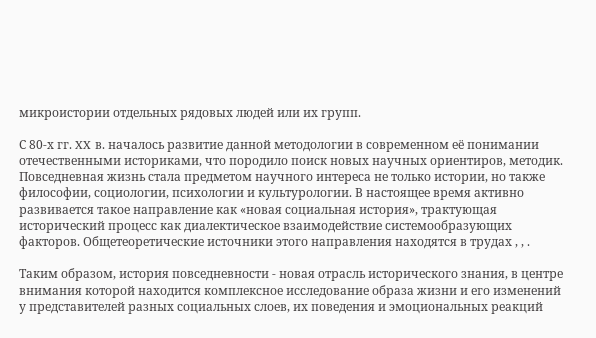микроистории отдельных рядовых людей или их групп.

С 80-х гг. XX в. началось развитие данной методологии в современном её понимании отечественными историками, что породило поиск новых научных ориентиров, методик. Повседневная жизнь стала предметом научного интереса не только истории, но также философии, социологии, психологии и культурологии. В настоящее время активно развивается такое направление как «новая социальная история», трактующая исторический процесс как диалектическое взаимодействие системообразующих факторов. Общетеоретические источники этого направления находятся в трудах , , .

Таким образом, история повседневности - новая отрасль исторического знания, в центре внимания которой находится комплексное исследование образа жизни и его изменений у представителей разных социальных слоев, их поведения и эмоциональных реакций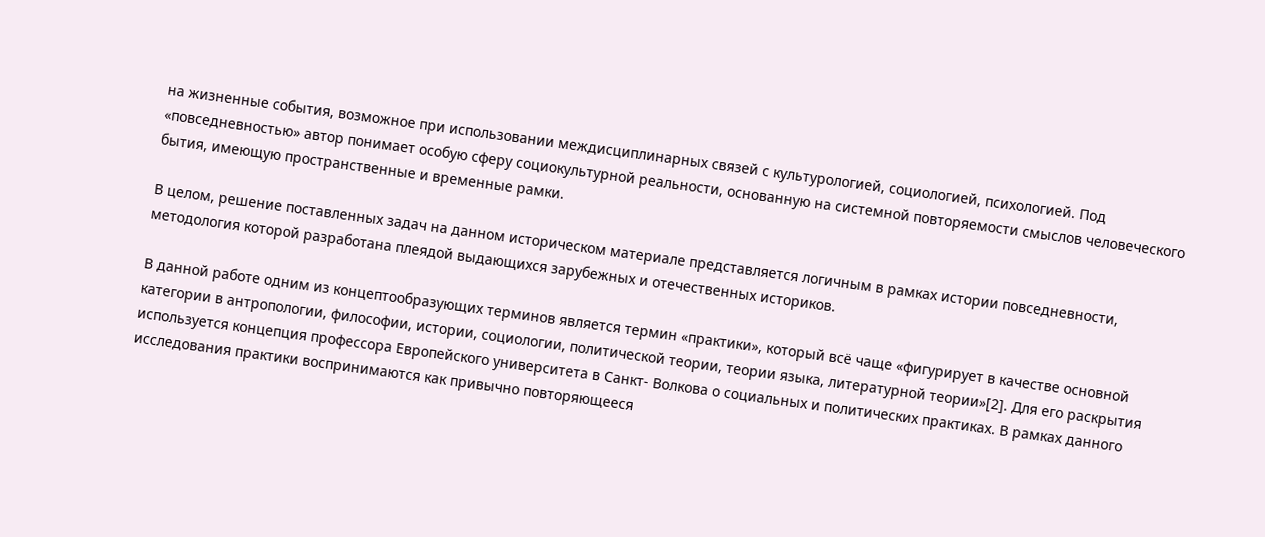на жизненные события, возможное при использовании междисциплинарных связей с культурологией, социологией, психологией. Под «повседневностью» автор понимает особую сферу социокультурной реальности, основанную на системной повторяемости смыслов человеческого бытия, имеющую пространственные и временные рамки.

В целом, решение поставленных задач на данном историческом материале представляется логичным в рамках истории повседневности, методология которой разработана плеядой выдающихся зарубежных и отечественных историков.

В данной работе одним из концептообразующих терминов является термин «практики», который всё чаще «фигурирует в качестве основной категории в антропологии, философии, истории, социологии, политической теории, теории языка, литературной теории»[2]. Для его раскрытия используется концепция профессора Европейского университета в Санкт- Волкова о социальных и политических практиках. В рамках данного исследования практики воспринимаются как привычно повторяющееся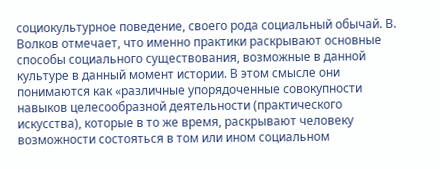социокультурное поведение, своего рода социальный обычай. В. Волков отмечает, что именно практики раскрывают основные способы социального существования, возможные в данной культуре в данный момент истории. В этом смысле они понимаются как «различные упорядоченные совокупности навыков целесообразной деятельности (практического искусства), которые в то же время, раскрывают человеку возможности состояться в том или ином социальном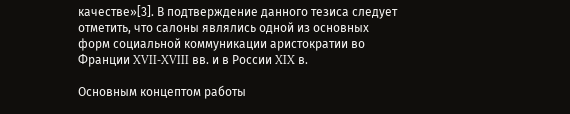качестве»[3]. В подтверждение данного тезиса следует отметить, что салоны являлись одной из основных форм социальной коммуникации аристократии во Франции XVII-XVIII вв. и в России XIX в.

Основным концептом работы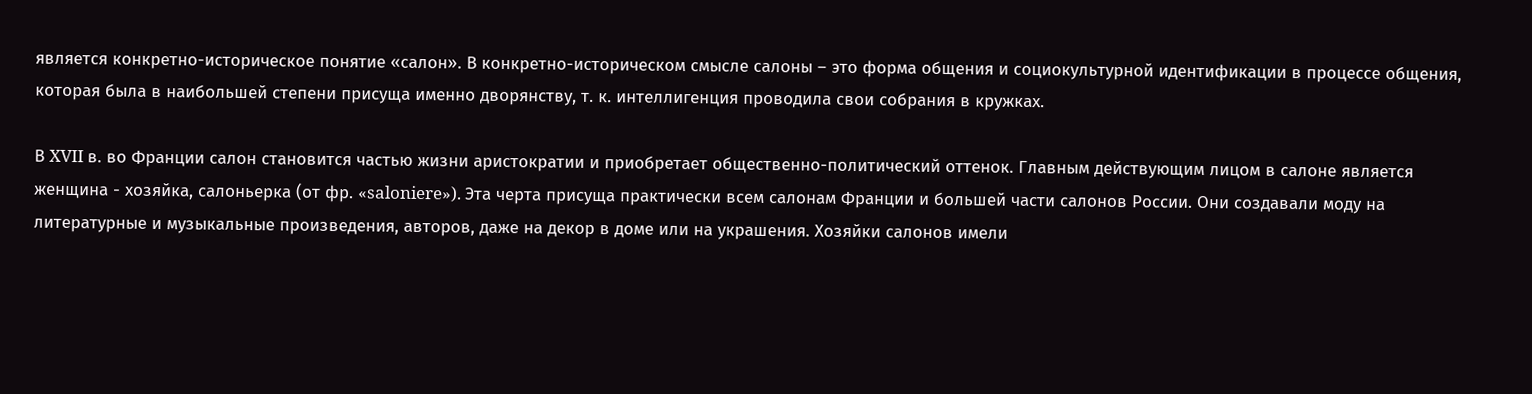является конкретно-историческое понятие «салон». В конкретно-историческом смысле салоны – это форма общения и социокультурной идентификации в процессе общения, которая была в наибольшей степени присуща именно дворянству, т. к. интеллигенция проводила свои собрания в кружках.

В XVII в. во Франции салон становится частью жизни аристократии и приобретает общественно-политический оттенок. Главным действующим лицом в салоне является женщина - хозяйка, салоньерка (от фр. «saloniere»). Эта черта присуща практически всем салонам Франции и большей части салонов России. Они создавали моду на литературные и музыкальные произведения, авторов, даже на декор в доме или на украшения. Хозяйки салонов имели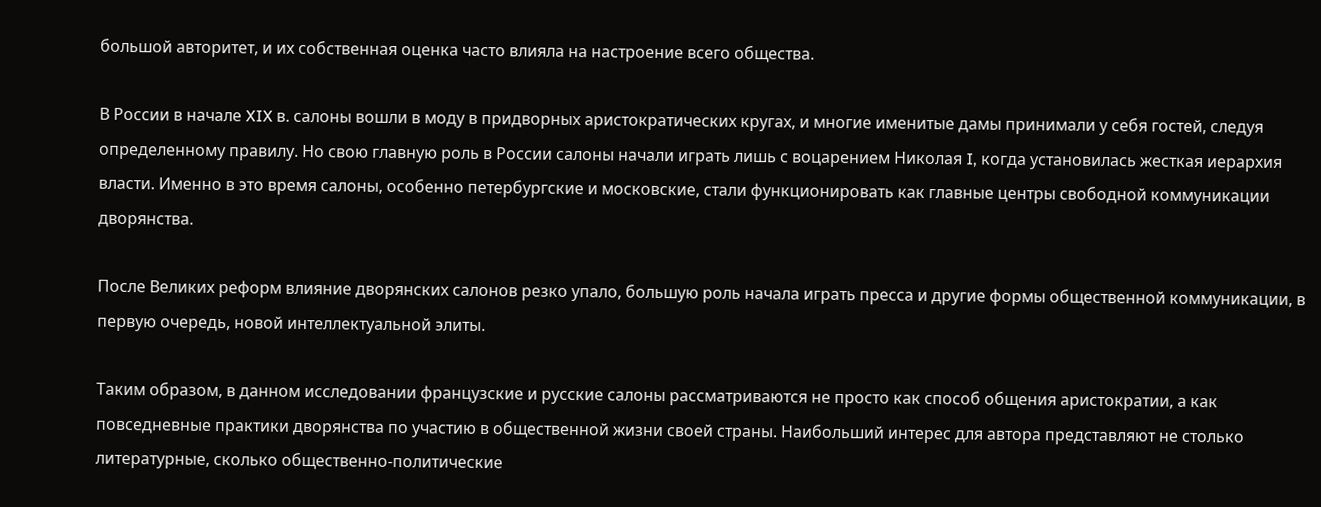большой авторитет, и их собственная оценка часто влияла на настроение всего общества.

В России в начале XIX в. салоны вошли в моду в придворных аристократических кругах, и многие именитые дамы принимали у себя гостей, следуя определенному правилу. Но свою главную роль в России салоны начали играть лишь с воцарением Николая I, когда установилась жесткая иерархия власти. Именно в это время салоны, особенно петербургские и московские, стали функционировать как главные центры свободной коммуникации дворянства.

После Великих реформ влияние дворянских салонов резко упало, большую роль начала играть пресса и другие формы общественной коммуникации, в первую очередь, новой интеллектуальной элиты.

Таким образом, в данном исследовании французские и русские салоны рассматриваются не просто как способ общения аристократии, а как повседневные практики дворянства по участию в общественной жизни своей страны. Наибольший интерес для автора представляют не столько литературные, сколько общественно-политические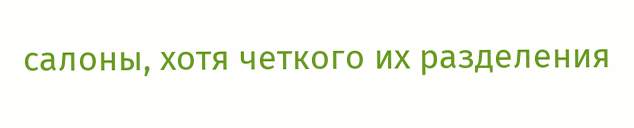салоны, хотя четкого их разделения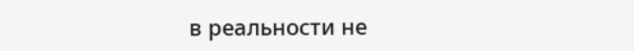в реальности не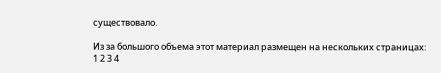существовало.

Из за большого объема этот материал размещен на нескольких страницах:
1 2 3 4